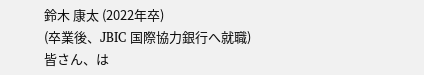鈴木 康太 (2022年卒)
(卒業後、JBIC 国際協力銀行へ就職)
皆さん、は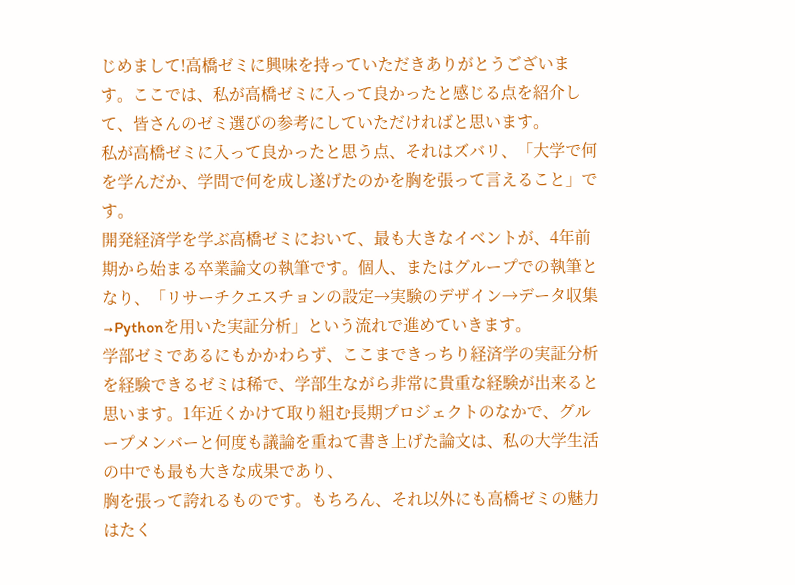じめまして!高橋ゼミに興味を持っていただきありがとうございます。ここでは、私が高橋ゼミに入って良かったと感じる点を紹介して、皆さんのゼミ選びの参考にしていただければと思います。
私が高橋ゼミに入って良かったと思う点、それはズバリ、「大学で何を学んだか、学問で何を成し遂げたのかを胸を張って言えること」です。
開発経済学を学ぶ高橋ゼミにおいて、最も大きなイベントが、4年前期から始まる卒業論文の執筆です。個人、またはグループでの執筆となり、「リサーチクエスチョンの設定→実験のデザイン→データ収集→Pythonを用いた実証分析」という流れで進めていきます。
学部ゼミであるにもかかわらず、ここまできっちり経済学の実証分析を経験できるゼミは稀で、学部生ながら非常に貴重な経験が出来ると思います。1年近くかけて取り組む長期プロジェクトのなかで、グループメンバーと何度も議論を重ねて書き上げた論文は、私の大学生活の中でも最も大きな成果であり、
胸を張って誇れるものです。もちろん、それ以外にも高橋ゼミの魅力はたく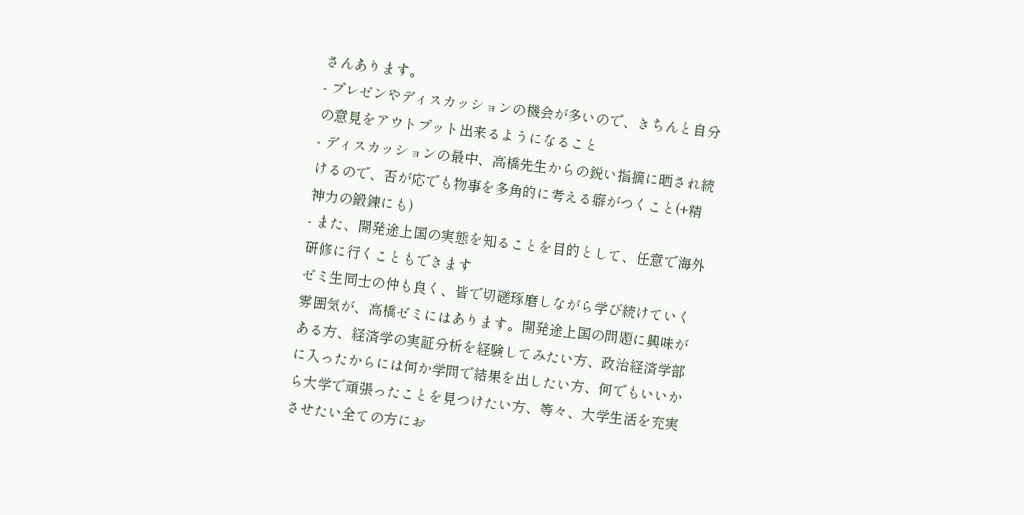さんあります。
- プレゼンやディスカッションの機会が多いので、きちんと自分の意見をアウトプット出来るようになること
- ディスカッションの最中、高橋先生からの鋭い指摘に晒され続けるので、否が応でも物事を多角的に考える癖がつくこと(+精神力の鍛錬にも)
- また、開発途上国の実態を知ることを目的として、任意で海外研修に行くこともできます
ゼミ生同士の仲も良く、皆で切磋琢磨しながら学び続けていく雰囲気が、高橋ゼミにはあります。開発途上国の問題に興味がある方、経済学の実証分析を経験してみたい方、政治経済学部に入ったからには何か学問で結果を出したい方、何でもいいから大学で頑張ったことを見つけたい方、等々、大学生活を充実させたい全ての方にお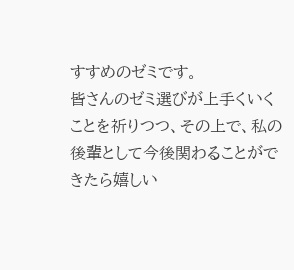すすめのゼミです。
皆さんのゼミ選びが上手くいくことを祈りつつ、その上で、私の後輩として今後関わることができたら嬉しい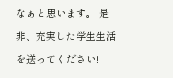なぁと思います。 是非、充実した学生生活を送ってください!